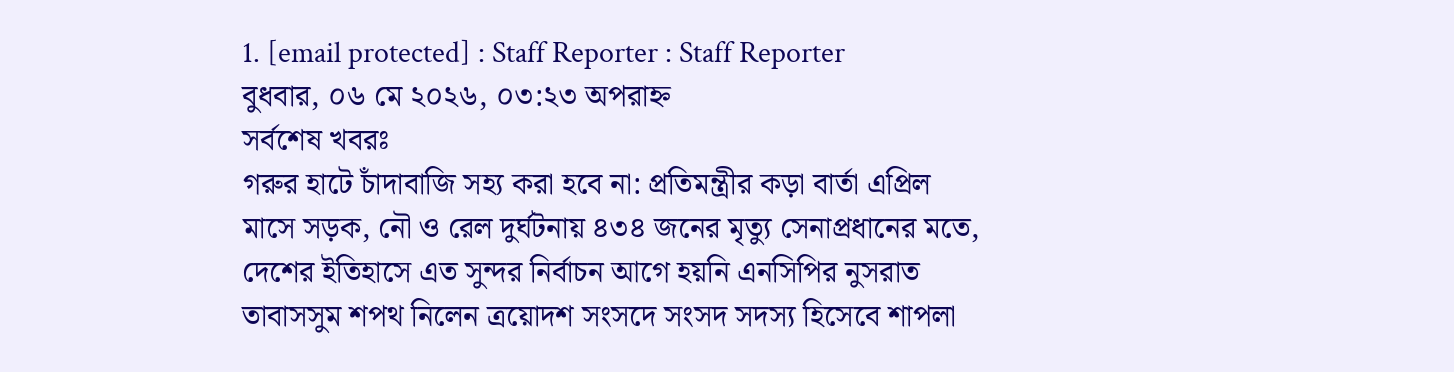1. [email protected] : Staff Reporter : Staff Reporter
বুধবার, ০৬ মে ২০২৬, ০৩:২৩ অপরাহ্ন
সর্বশেষ খবরঃ
গরুর হাটে চাঁদাবাজি সহ্য করা হবে না: প্রতিমন্ত্রীর কড়া বার্তা এপ্রিল মাসে সড়ক, নৌ ও রেল দুর্ঘটনায় ৪৩৪ জনের মৃত্যু সেনাপ্রধানের মতে, দেশের ইতিহাসে এত সুন্দর নির্বাচন আগে হয়নি এনসিপির নুসরাত তাবাসসুম শপথ নিলেন ত্রয়োদশ সংসদে সংসদ সদস্য হিসেবে শাপলা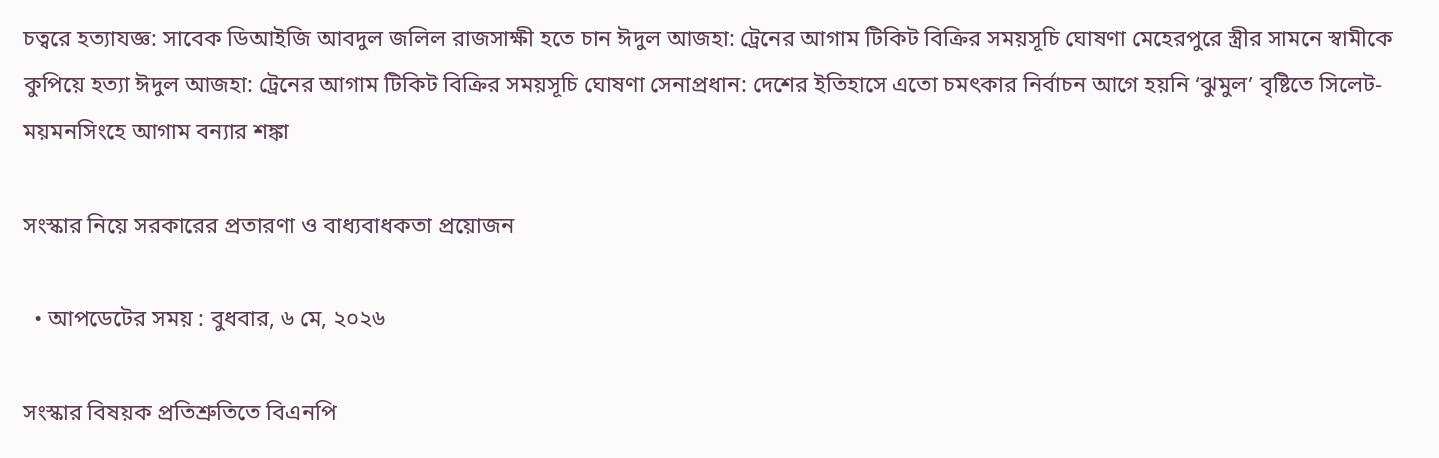চত্বরে হত্যাযজ্ঞ: সাবেক ডিআইজি আবদুল জলিল রাজসাক্ষী হতে চান ঈদুল আজহা: ট্রেনের আগাম টিকিট বিক্রির সময়সূচি ঘোষণা মেহেরপুরে স্ত্রীর সামনে স্বামীকে কুপিয়ে হত্যা ঈদুল আজহা: ট্রেনের আগাম টিকিট বিক্রির সময়সূচি ঘোষণা সেনাপ্রধান: দেশের ইতিহাসে এতো চমৎকার নির্বাচন আগে হয়নি ‘ঝুমুল’ বৃষ্টিতে সিলেট-ময়মনসিংহে আগাম বন্যার শঙ্কা

সংস্কার নিয়ে সরকারের প্রতারণা ও বাধ্যবাধকতা প্রয়োজন

  • আপডেটের সময় : বুধবার, ৬ মে, ২০২৬

সংস্কার বিষয়ক প্রতিশ্রুতিতে বিএনপি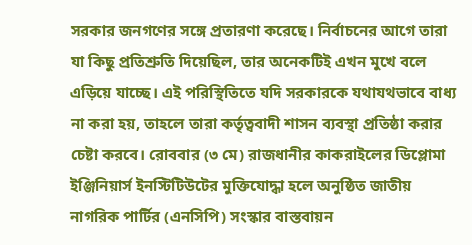সরকার জনগণের সঙ্গে প্রতারণা করেছে। নির্বাচনের আগে তারা যা কিছু প্রতিশ্রুতি দিয়েছিল, তার অনেকটিই এখন মুখে বলে এড়িয়ে যাচ্ছে। এই পরিস্থিতিতে যদি সরকারকে যথাযথভাবে বাধ্য না করা হয়, তাহলে তারা কর্তৃত্ববাদী শাসন ব্যবস্থা প্রতিষ্ঠা করার চেষ্টা করবে। রোববার (৩ মে) রাজধানীর কাকরাইলের ডিপ্লোমা ইঞ্জিনিয়ার্স ইনস্টিটিউটের মুক্তিযোদ্ধা হলে অনুষ্ঠিত জাতীয় নাগরিক পার্টির (এনসিপি) সংস্কার বাস্তবায়ন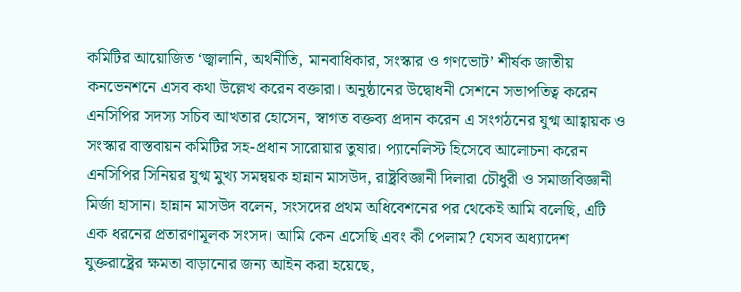কমিটির আয়োজিত ‘জ্বালানি, অর্থনীতি, মানবাধিকার, সংস্কার ও গণভোট’ শীর্ষক জাতীয় কনভেনশনে এসব কথা উল্লেখ করেন বক্তারা। অনুষ্ঠানের উদ্বোধনী সেশনে সভাপতিত্ব করেন এনসিপির সদস্য সচিব আখতার হোসেন, স্বাগত বক্তব্য প্রদান করেন এ সংগঠনের যুগ্ম আহ্বায়ক ও সংস্কার বাস্তবায়ন কমিটির সহ-প্রধান সারোয়ার তুষার। প্যানেলিস্ট হিসেবে আলোচনা করেন এনসিপির সিনিয়র যুগ্ম মুখ্য সমন্বয়ক হান্নান মাসউদ, রাষ্ট্রবিজ্ঞানী দিলারা চৌধুরী ও সমাজবিজ্ঞানী মির্জা হাসান। হান্নান মাসউদ বলেন, সংসদের প্রথম অধিবেশনের পর থেকেই আমি বলেছি, এটি এক ধরনের প্রতারণামূলক সংসদ। আমি কেন এসেছি এবং কী পেলাম? যেসব অধ্যাদেশ যুক্তরাষ্ট্রের ক্ষমতা বাড়ানোর জন্য আইন করা হয়েছে,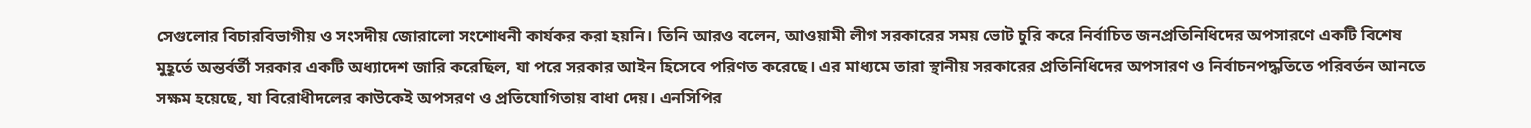সেগুলোর বিচারবিভাগীয় ও সংসদীয় জোরালো সংশোধনী কার্যকর করা হয়নি। তিনি আরও বলেন, আওয়ামী লীগ সরকারের সময় ভোট চুরি করে নির্বাচিত জনপ্রতিনিধিদের অপসারণে একটি বিশেষ মুহূর্তে অন্তর্বর্তী সরকার একটি অধ্যাদেশ জারি করেছিল, যা পরে সরকার আইন হিসেবে পরিণত করেছে। এর মাধ্যমে তারা স্থানীয় সরকারের প্রতিনিধিদের অপসারণ ও নির্বাচনপদ্ধতিতে পরিবর্তন আনতে সক্ষম হয়েছে, যা বিরোধীদলের কাউকেই অপসরণ ও প্রতিযোগিতায় বাধা দেয়। এনসিপির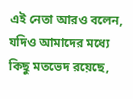এই নেতা আরও বলেন, যদিও আমাদের মধ্যে কিছু মতভেদ রয়েছে,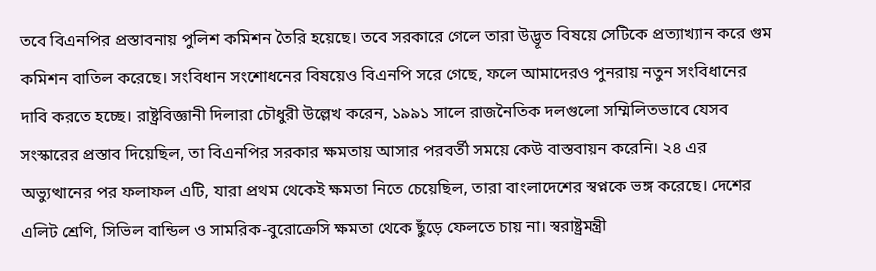তবে বিএনপির প্রস্তাবনায় পুলিশ কমিশন তৈরি হয়েছে। তবে সরকারে গেলে তারা উদ্ভূত বিষয়ে সেটিকে প্রত্যাখ্যান করে গুম কমিশন বাতিল করেছে। সংবিধান সংশোধনের বিষয়েও বিএনপি সরে গেছে, ফলে আমাদেরও পুনরায় নতুন সংবিধানের দাবি করতে হচ্ছে। রাষ্ট্রবিজ্ঞানী দিলারা চৌধুরী উল্লেখ করেন, ১৯৯১ সালে রাজনৈতিক দলগুলো সম্মিলিতভাবে যেসব সংস্কারের প্রস্তাব দিয়েছিল, তা বিএনপির সরকার ক্ষমতায় আসার পরবর্তী সময়ে কেউ বাস্তবায়ন করেনি। ২৪ এর অভ্যুত্থানের পর ফলাফল এটি, যারা প্রথম থেকেই ক্ষমতা নিতে চেয়েছিল, তারা বাংলাদেশের স্বপ্নকে ভঙ্গ করেছে। দেশের এলিট শ্রেণি, সিভিল বান্ডিল ও সামরিক-বুরোক্রেসি ক্ষমতা থেকে ছুঁড়ে ফেলতে চায় না। স্বরাষ্ট্রমন্ত্রী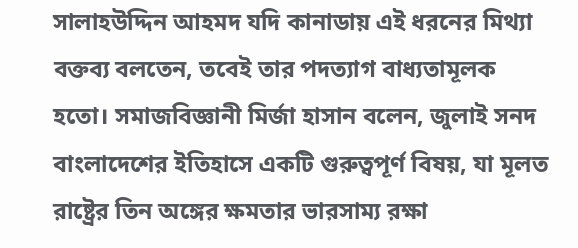সালাহউদ্দিন আহমদ যদি কানাডায় এই ধরনের মিথ্যা বক্তব্য বলতেন, তবেই তার পদত্যাগ বাধ্যতামূলক হতো। সমাজবিজ্ঞানী মির্জা হাসান বলেন, জুলাই সনদ বাংলাদেশের ইতিহাসে একটি গুরুত্বপূর্ণ বিষয়, যা মূলত রাষ্ট্রের তিন অঙ্গের ক্ষমতার ভারসাম্য রক্ষা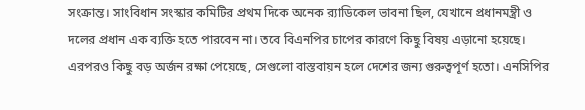সংক্রান্ত। সাংবিধান সংস্কার কমিটির প্রথম দিকে অনেক র‍্যাডিকেল ভাবনা ছিল, যেখানে প্রধানমন্ত্রী ও দলের প্রধান এক ব্যক্তি হতে পারবেন না। তবে বিএনপির চাপের কারণে কিছু বিষয় এড়ানো হয়েছে। এরপরও কিছু বড় অর্জন রক্ষা পেয়েছে, সেগুলো বাস্তবায়ন হলে দেশের জন্য গুরুত্বপূর্ণ হতো। এনসিপির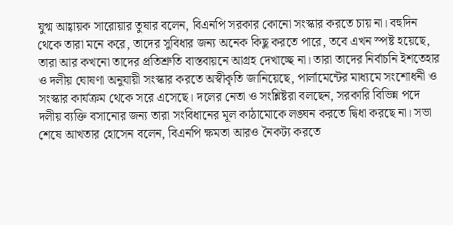যুগ্ম আহ্বায়ক সারোয়ার তুষার বলেন, বিএনপি সরকার কোনো সংস্কার করতে চায় না। বহুদিন থেকে তারা মনে করে, তাদের সুবিধার জন্য অনেক কিছু করতে পারে, তবে এখন স্পষ্ট হয়েছে, তারা আর কখনো তাদের প্রতিশ্রুতি বাস্তবায়নে আগ্রহ দেখাচ্ছে না। তারা তাদের নির্বাচনি ইশতেহার ও দলীয় ঘোষণা অনুযায়ী সংস্কার করতে অস্বীকৃতি জানিয়েছে, পার্লামেন্টের মাধ্যমে সংশোধনী ও সংস্কার কার্যক্রম থেকে সরে এসেছে। দলের নেতা ও সংশ্লিষ্টরা বলছেন, সরকারি বিভিন্ন পদে দলীয় ব্যক্তি বসানোর জন্য তারা সংবিধানের মূল কাঠামোকে লঙ্ঘন করতে দ্বিধা করছে না। সভা শেষে আখতার হোসেন বলেন, বিএনপি ক্ষমতা আরও নৈকট্য করতে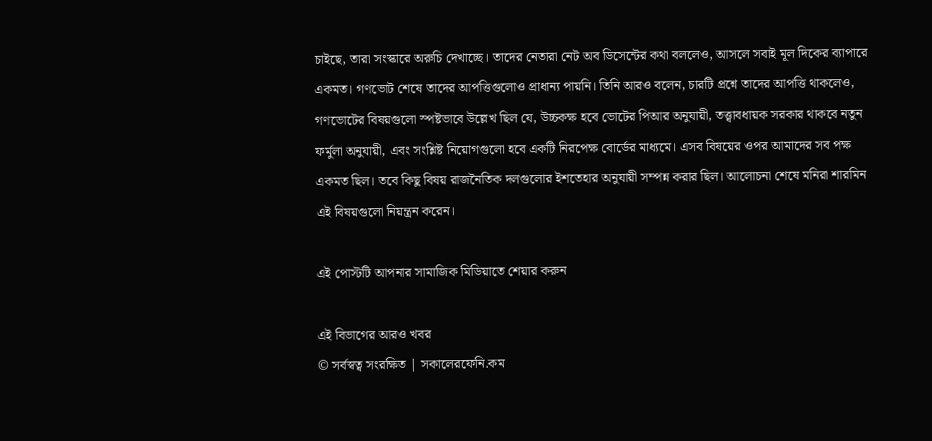চাইছে, তারা সংস্কারে অরুচি দেখাচ্ছে। তাদের নেতারা নেট অব ডিসেন্টের কথা বললেও, আসলে সবাই মূল দিকের ব্যাপারে একমত। গণভোট শেষে তাদের আপত্তিগুলোও প্রাধান্য পায়নি। তিনি আরও বলেন, চারটি প্রশ্নে তাদের আপত্তি থাকলেও, গণভোটের বিষয়গুলো স্পষ্টভাবে উল্লেখ ছিল যে, উচ্চকক্ষ হবে ভোটের পিআর অনুযায়ী, তত্ত্বাবধায়ক সরকার থাকবে নতুন ফর্মুলা অনুযায়ী, এবং সংশ্লিষ্ট নিয়োগগুলো হবে একটি নিরপেক্ষ বোর্ডের মাধ্যমে। এসব বিষয়ের ওপর আমাদের সব পক্ষ একমত ছিল। তবে কিছু বিষয় রাজনৈতিক দলগুলোর ইশতেহার অনুযায়ী সম্পন্ন করার ছিল। আলোচনা শেষে মনিরা শারমিন এই বিষয়গুলো নিয়ন্ত্রন করেন।

এই পোস্টটি আপনার সামাজিক মিডিয়াতে শেয়ার করুন

এই বিভাগের আরও খবর
© সর্বস্বত্ব সংরক্ষিত | সকালেরফেনি.কম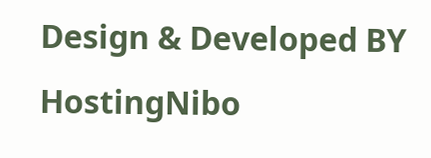Design & Developed BY HostingNibo